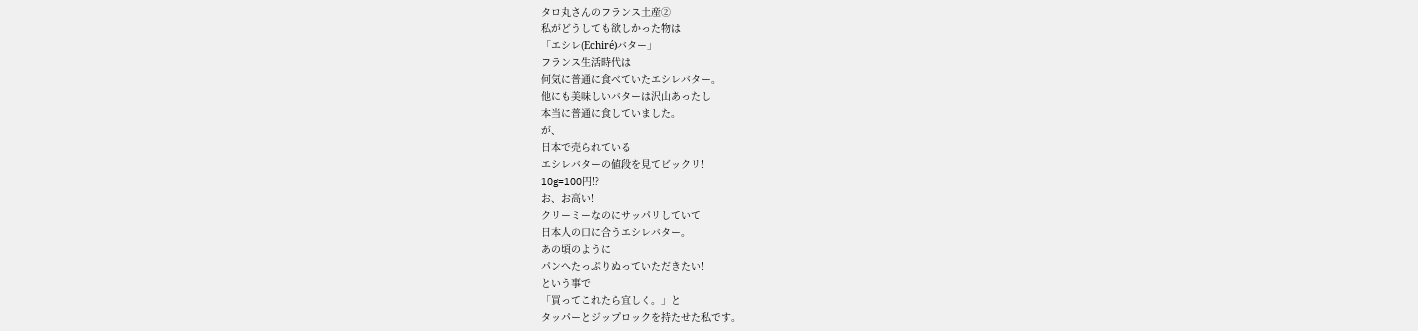タロ丸さんのフランス土産②
私がどうしても欲しかった物は
「エシレ(Echiré)バター」
フランス生活時代は
何気に普通に食べていたエシレバター。
他にも美味しいバターは沢山あったし
本当に普通に食していました。
が、
日本で売られている
エシレバターの値段を見てビックリ!
10g=100円⁉
お、お高い!
クリーミーなのにサッパリしていて
日本人の口に合うエシレバター。
あの頃のように
パンへたっぷりぬっていただきたい!
という事で
「買ってこれたら宜しく。」と
タッパーとジップロックを持たせた私です。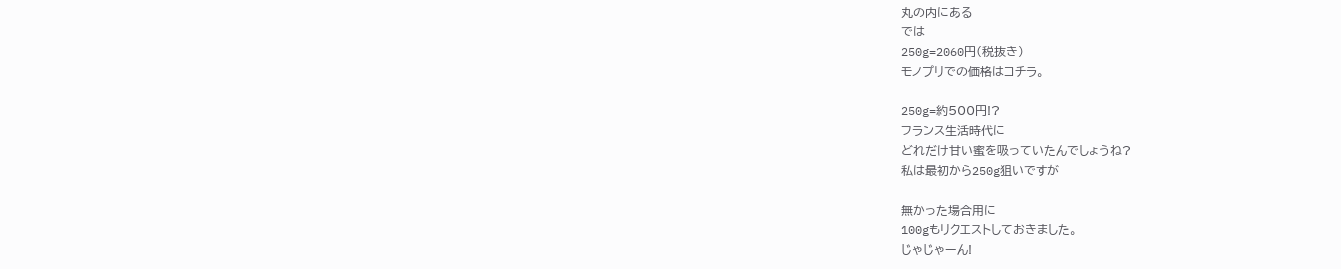丸の内にある
では
250g=2060円(税抜き)
モノプリでの価格はコチラ。

250g=約500円!?
フランス生活時代に
どれだけ甘い蜜を吸っていたんでしょうね?
私は最初から250g狙いですが

無かった場合用に
100gもリクエストしておきました。
じゃじゃーん!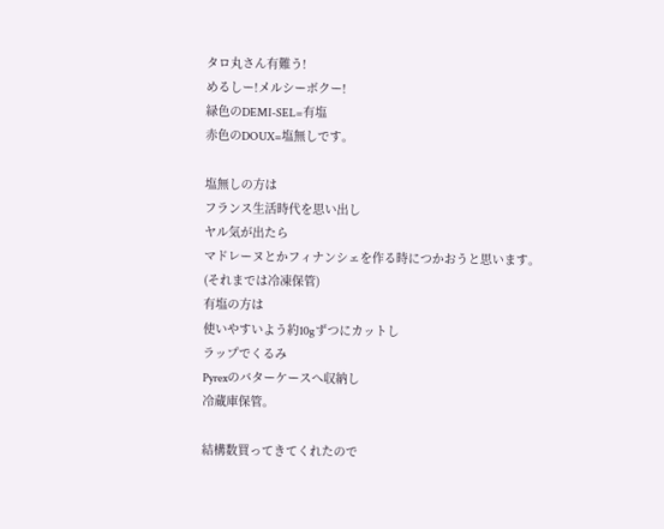タロ丸さん有難う!
めるしー!メルシーボクー!
緑色のDEMI‐SEL=有塩
赤色のDOUX=塩無しです。

塩無しの方は
フランス生活時代を思い出し
ヤル気が出たら
マドレーヌとかフィナンシェを作る時につかおうと思います。
(それまでは冷凍保管)
有塩の方は
使いやすいよう約10gずつにカットし
ラップでくるみ
Pyrexのバターケースへ収納し
冷蔵庫保管。

結構数買ってきてくれたので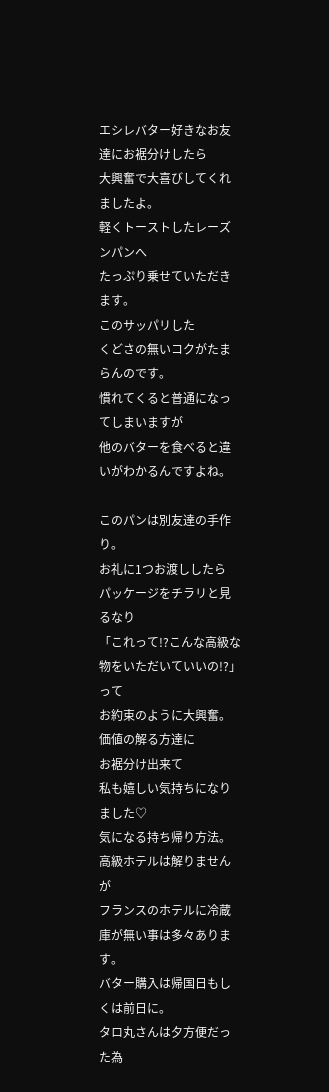エシレバター好きなお友達にお裾分けしたら
大興奮で大喜びしてくれましたよ。
軽くトーストしたレーズンパンへ
たっぷり乗せていただきます。
このサッパリした
くどさの無いコクがたまらんのです。
慣れてくると普通になってしまいますが
他のバターを食べると違いがわかるんですよね。

このパンは別友達の手作り。
お礼に1つお渡ししたら
パッケージをチラリと見るなり
「これって!?こんな高級な物をいただいていいの!?」って
お約束のように大興奮。
価値の解る方達に
お裾分け出来て
私も嬉しい気持ちになりました♡
気になる持ち帰り方法。
高級ホテルは解りませんが
フランスのホテルに冷蔵庫が無い事は多々あります。
バター購入は帰国日もしくは前日に。
タロ丸さんは夕方便だった為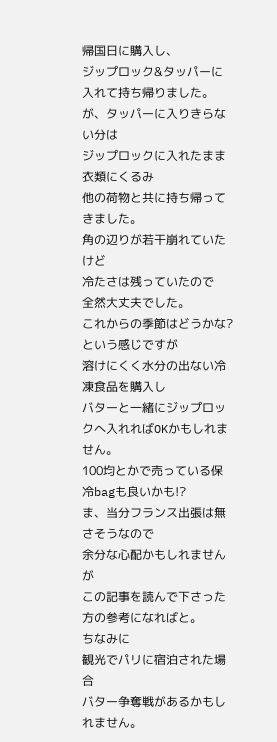帰国日に購入し、
ジップロック&タッパーに入れて持ち帰りました。
が、タッパーに入りきらない分は
ジップロックに入れたまま衣類にくるみ
他の荷物と共に持ち帰ってきました。
角の辺りが若干崩れていたけど
冷たさは残っていたので
全然大丈夫でした。
これからの季節はどうかな?という感じですが
溶けにくく水分の出ない冷凍食品を購入し
バターと一緒にジップロックへ入れればOKかもしれません。
100均とかで売っている保冷bagも良いかも!?
ま、当分フランス出張は無さそうなので
余分な心配かもしれませんが
この記事を読んで下さった方の参考になればと。
ちなみに
観光でパリに宿泊された場合
バター争奪戦があるかもしれません。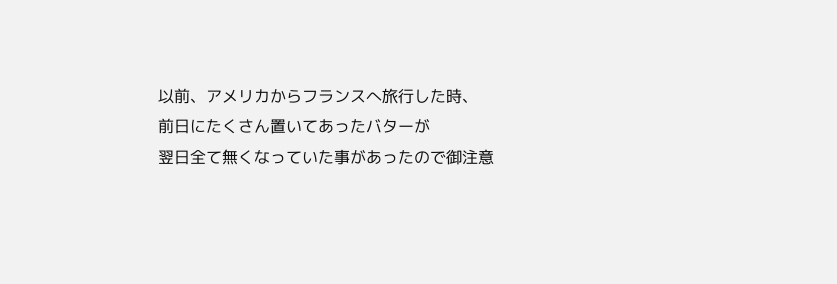以前、アメリカからフランスへ旅行した時、
前日にたくさん置いてあったバターが
翌日全て無くなっていた事があったので御注意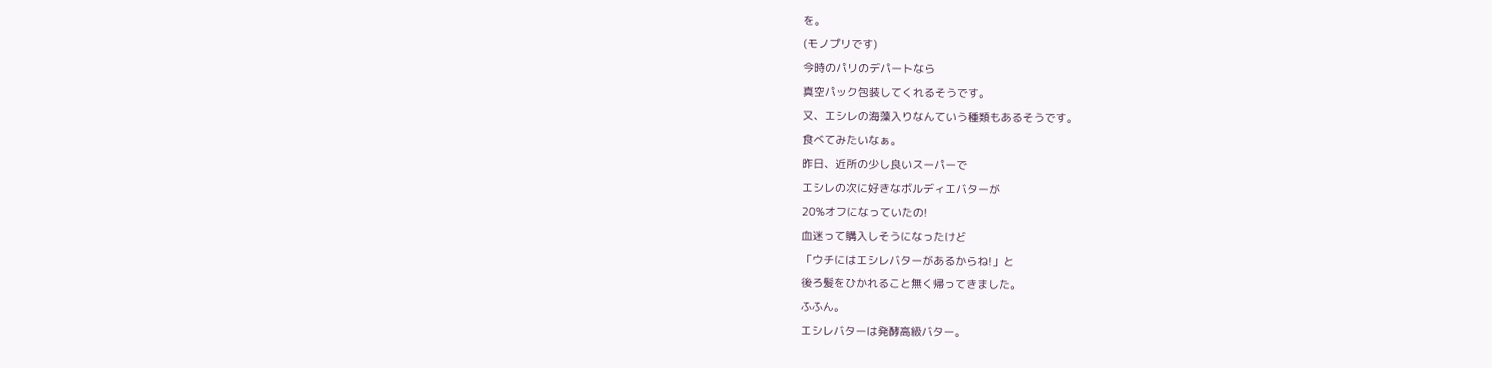を。
(モノプリです)
今時のパリのデパートなら
真空パック包装してくれるそうです。
又、エシレの海藻入りなんていう種類もあるそうです。
食べてみたいなぁ。
昨日、近所の少し良いスーパーで
エシレの次に好きなボルディエバターが
20%オフになっていたの!
血迷って購入しそうになったけど
「ウチにはエシレバターがあるからね!」と
後ろ髪をひかれること無く帰ってきました。
ふふん。
エシレバターは発酵高級バター。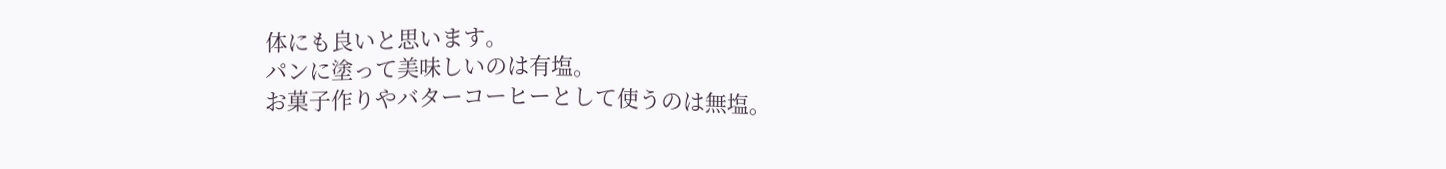体にも良いと思います。
パンに塗って美味しいのは有塩。
お菓子作りやバターコーヒーとして使うのは無塩。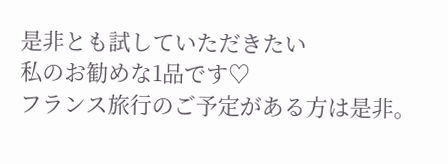是非とも試していただきたい
私のお勧めな1品です♡
フランス旅行のご予定がある方は是非。